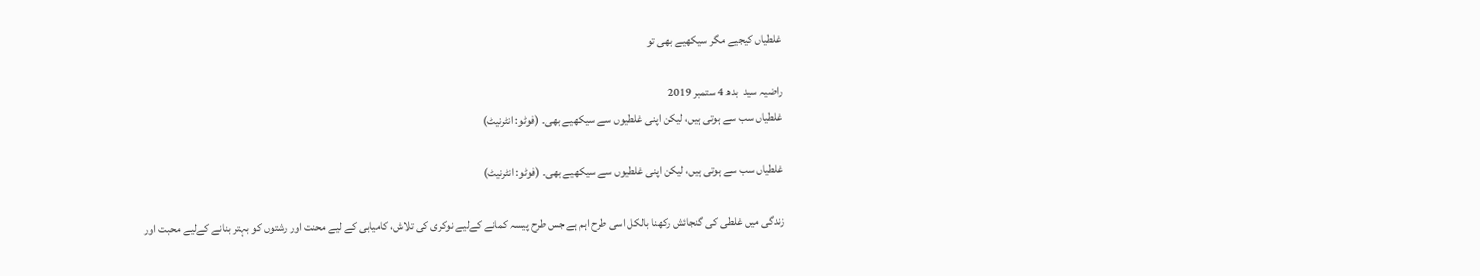غلطیاں کیجیے مگر سیکھیے بھی تو

راضیہ سید  بدھ 4 ستمبر 2019
غلطیاں سب سے ہوتی ہیں، لیکن اپنی غلطیوں سے سیکھیے بھی۔ (فوٹو: انٹرنیٹ)

غلطیاں سب سے ہوتی ہیں، لیکن اپنی غلطیوں سے سیکھیے بھی۔ (فوٹو: انٹرنیٹ)

زندگی میں غلطی کی گنجائش رکھنا بالکل اسی طرح اہم ہے جس طرح پیسہ کمانے کےلیے نوکری کی تلاش، کامیابی کے لیے محنت اور رشتوں کو بہتر بنانے کےلیے محبت اور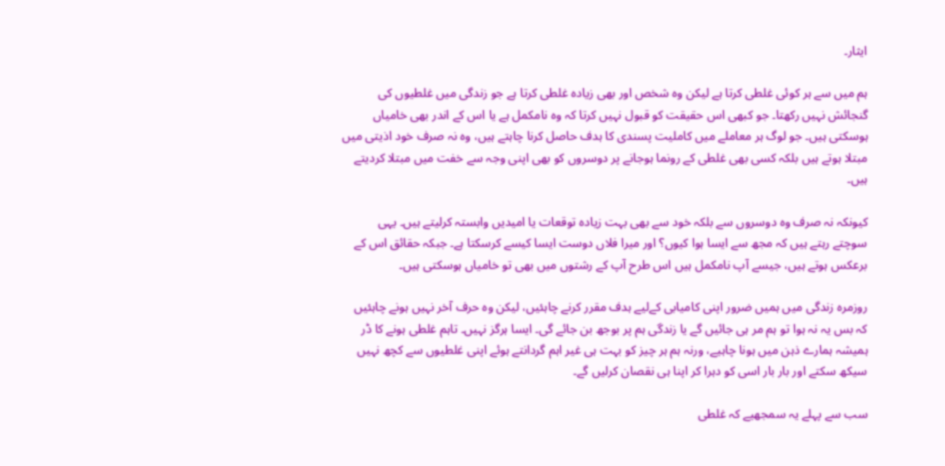ایثار۔

ہم میں سے ہر کوئی غلطی کرتا ہے لیکن وہ شخص اور بھی زیادہ غلطی کرتا ہے جو زندگی میں غلطیوں کی گنجائش نہیں رکھتا۔ جو کبھی اس حقیقت کو قبول نہیں کرتا کہ وہ نامکمل ہے یا اس کے اندر بھی خامیاں ہوسکتی ہیں۔ جو لوگ ہر معاملے میں کاملیت پسندی کا ہدف حاصل کرنا چاہتے ہیں، وہ نہ صرف خود اذیتی میں مبتلا ہوتے ہیں بلکہ کسی بھی غلطی کے رونما ہوجانے پر دوسروں کو بھی اپنی وجہ سے خفت میں مبتلا کردیتے ہیں۔

کیونکہ نہ صرف وہ دوسروں سے بلکہ خود سے بھی بہت زیادہ توقعات یا امیدیں وابستہ کرلیتے ہیں۔ یہی سوچتے رہتے ہیں کہ مجھ سے ایسا ہوا کیوں؟ اور میرا فلاں دوست ایسا کیسے کرسکتا ہے۔ جبکہ حقائق اس کے برعکس ہوتے ہیں، جیسے آپ نامکمل ہیں اس طرح آپ کے رشتوں میں بھی تو خامیاں ہوسکتی ہیں۔

روزمرہ زندگی میں ہمیں ضرور اپنی کامیابی کےلیے ہدف مقرر کرنے چاہئیں، لیکن وہ حرف آخر نہیں ہونے چاہئیں کہ بس یہ نہ ہوا تو ہم مر ہی جائیں گے یا زندگی ہم پر بوجھ بن جائے گی۔ ایسا ہرگز نہیں۔ تاہم غلطی ہونے کا ڈر ہمیشہ ہمارے ذہن میں ہونا چاہیے، ورنہ ہم ہر چیز کو بہت ہی غیر اہم گردانتے ہوئے اپنی غلطیوں سے کچھ نہیں سیکھ سکتے اور بار بار اسی کو دہرا کر اپنا ہی نقصان کرلیں گے۔

سب سے پہلے یہ سمجھیے کہ غلطی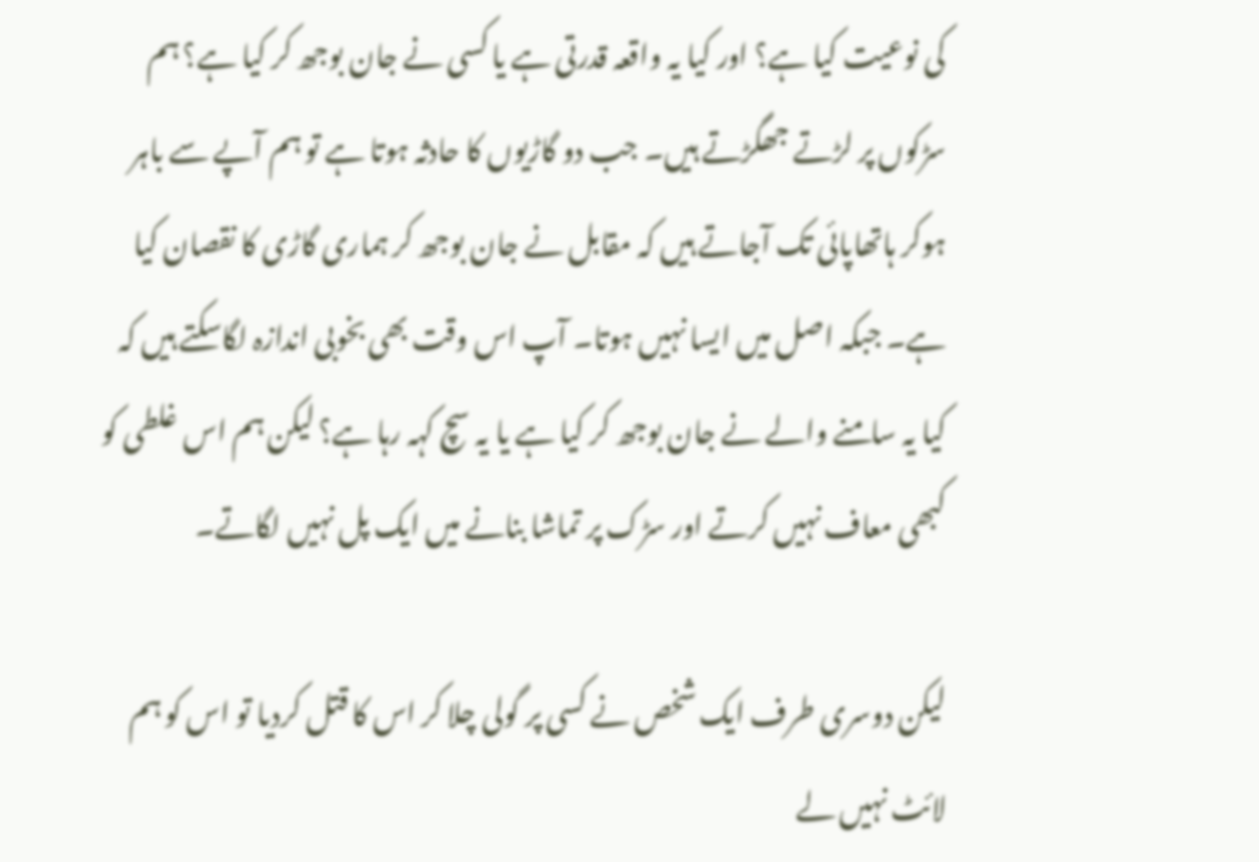کی نوعیت کیا ہے؟ اور کیا یہ واقعہ قدرتی ہے یا کسی نے جان بوجھ کر کیا ہے؟ ہم سڑکوں پر لڑتے جھگڑتے ہیں۔ جب دو گاڑیوں کا حادثہ ہوتا ہے تو ہم آپے سے باہر ہوکر ہاتھاپائی تک آجاتے ہیں کہ مقابل نے جان بوجھ کر ہماری گاڑی کا نقصان کیا ہے۔ جبکہ اصل میں ایسا نہیں ہوتا۔ آپ اس وقت بھی بخوبی اندازہ لگاسکتے ہیں کہ کیا یہ سامنے والے نے جان بوجھ کر کیا ہے یا یہ سچ کہہ رہا ہے؟ لیکن ہم اس غلطی کو کبھی معاف نہیں کرتے اور سڑک پر تماشا بنانے میں ایک پل نہیں لگاتے۔

لیکن دوسری طرف ایک شخص نے کسی پر گولی چلا کر اس کا قتل کردیا تو اس کو ہم لائٹ نہیں لے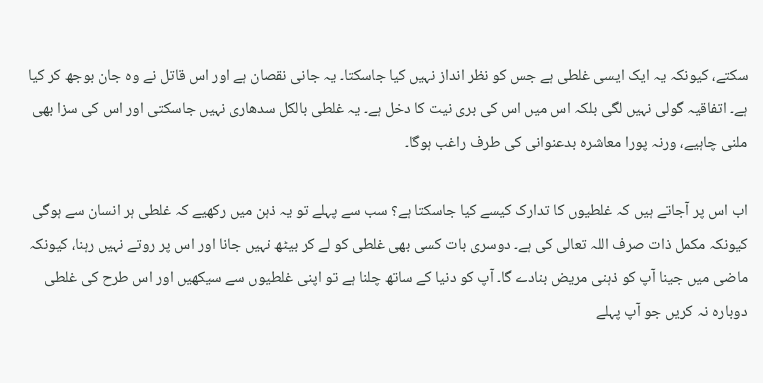سکتے، کیونکہ یہ ایک ایسی غلطی ہے جس کو نظر انداز نہیں کیا جاسکتا۔ یہ جانی نقصان ہے اور اس قاتل نے وہ جان بوجھ کر کیا ہے۔ اتفاقیہ گولی نہیں لگی بلکہ اس میں اس کی بری نیت کا دخل ہے۔ یہ غلطی بالکل سدھاری نہیں جاسکتی اور اس کی سزا بھی ملنی چاہیے، ورنہ پورا معاشرہ بدعنوانی کی طرف راغب ہوگا۔

اب اس پر آجاتے ہیں کہ غلطیوں کا تدارک کیسے کیا جاسکتا ہے؟ سب سے پہلے تو یہ ذہن میں رکھیے کہ غلطی ہر انسان سے ہوگی کیونکہ مکمل ذات صرف اللہ تعالی کی ہے۔ دوسری بات کسی بھی غلطی کو لے کر بیٹھ نہیں جانا اور اس پر روتے نہیں رہنا، کیونکہ ماضی میں جینا آپ کو ذہنی مریض بنادے گا۔ آپ کو دنیا کے ساتھ چلنا ہے تو اپنی غلطیوں سے سیکھیں اور اس طرح کی غلطی دوبارہ نہ کریں جو آپ پہلے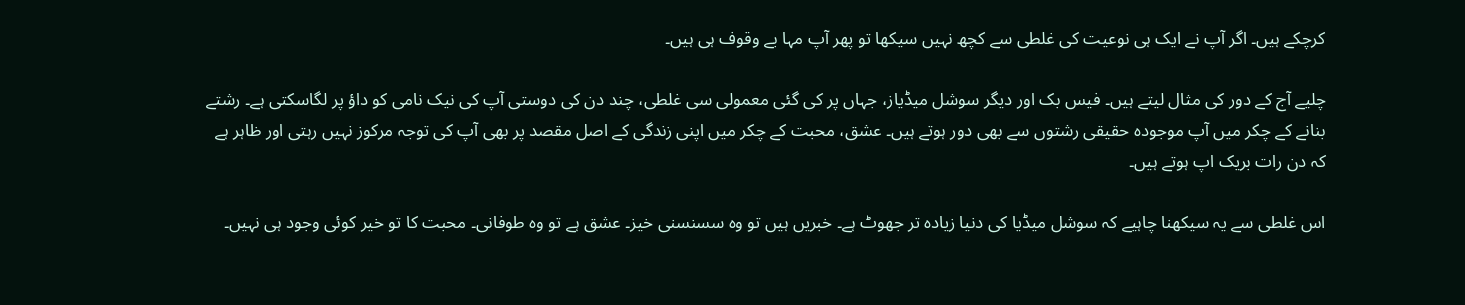کرچکے ہیں۔ اگر آپ نے ایک ہی نوعیت کی غلطی سے کچھ نہیں سیکھا تو پھر آپ مہا بے وقوف ہی ہیں۔

چلیے آج کے دور کی مثال لیتے ہیں۔ فیس بک اور دیگر سوشل میڈیاز، جہاں پر کی گئی معمولی سی غلطی، چند دن کی دوستی آپ کی نیک نامی کو داؤ پر لگاسکتی ہے۔ رشتے بنانے کے چکر میں آپ موجودہ حقیقی رشتوں سے بھی دور ہوتے ہیں۔ عشق، محبت کے چکر میں اپنی زندگی کے اصل مقصد پر بھی آپ کی توجہ مرکوز نہیں رہتی اور ظاہر ہے کہ دن رات بریک اپ ہوتے ہیں۔

اس غلطی سے یہ سیکھنا چاہیے کہ سوشل میڈیا کی دنیا زیادہ تر جھوٹ ہے۔ خبریں ہیں تو وہ سسنسنی خیز۔ عشق ہے تو وہ طوفانی۔ محبت کا تو خیر کوئی وجود ہی نہیں۔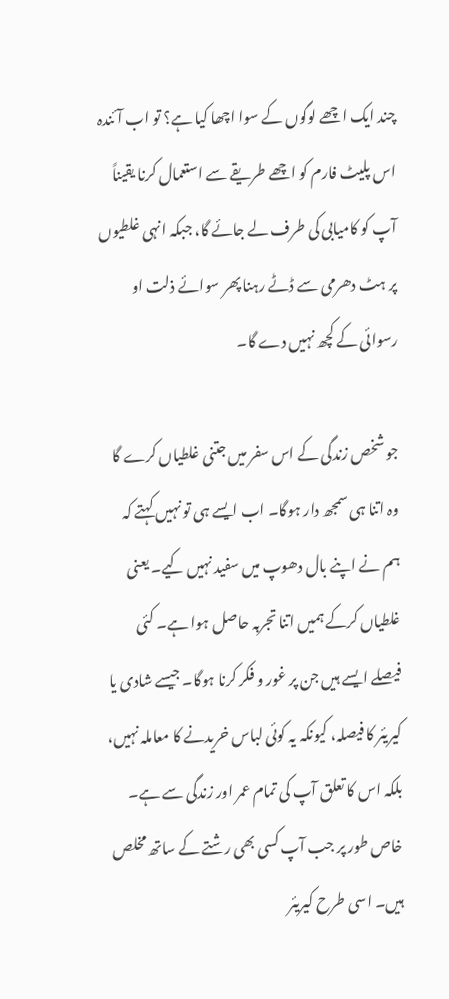چند ایک اچھے لوگوں کے سوا اچھا کیا ہے؟ تو اب آئندہ اس پلیٹ فارم کو اچھے طریقے سے استعمال کرنا یقیناً آپ کو کامیابی کی طرف لے جائے گا، جبکہ انہی غلطیوں پر ہٹ دھرمی سے ڈٹے رہنا پھر سوائے ذلت او رسوائی کے کچھ نہیں دے گا۔

جو شخص زندگی کے اس سفر میں جتنی غلطیاں کرے گا وہ اتنا ہی سمجھ دار ہوگا۔ اب ایسے ہی تو نہیں کہتے کہ ہم نے اپنے بال دھوپ میں سفید نہیں کیے۔ یعنی غلطیاں کرکے ہمیں اتنا تجربہ حاصل ہوا ہے۔ کئی فیصلے ایسے ہیں جن پر غور و فکر کرنا ہوگا۔ جیسے شادی یا کیریئر کا فیصلہ، کیونکہ یہ کوئی لباس خریدنے کا معاملہ نہیں، بلکہ اس کا تعلق آپ کی تمام عمر اور زندگی سے ہے۔ خاص طور پر جب آپ کسی بھی رشتے کے ساتھ مخلص ہیں۔ اسی طرح کیریئر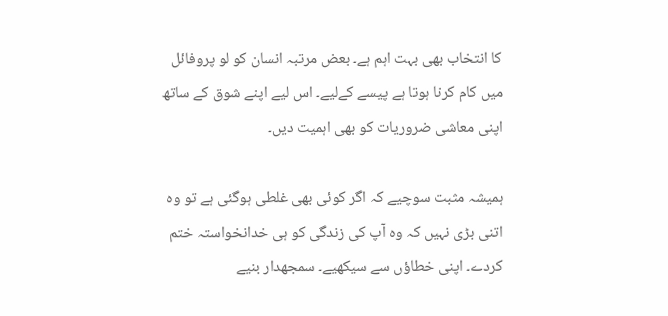کا انتخاب بھی بہت اہم ہے۔ بعض مرتبہ انسان کو لو پروفائل میں کام کرنا ہوتا ہے پیسے کےلیے۔ اس لیے اپنے شوق کے ساتھ اپنی معاشی ضروریات کو بھی اہمیت دیں۔

ہمیشہ مثبت سوچیے کہ اگر کوئی بھی غلطی ہوگئی ہے تو وہ اتنی بڑی نہیں کہ وہ آپ کی زندگی کو ہی خدانخواستہ ختم کردے۔ اپنی خطاؤں سے سیکھیے۔ سمجھدار بنیے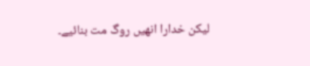لیکن خدارا انھیں روگ مت بنائیے۔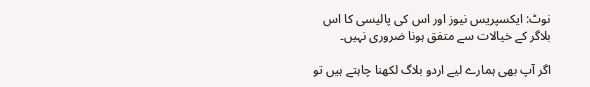نوٹ: ایکسپریس نیوز اور اس کی پالیسی کا اس بلاگر کے خیالات سے متفق ہونا ضروری نہیں۔

اگر آپ بھی ہمارے لیے اردو بلاگ لکھنا چاہتے ہیں تو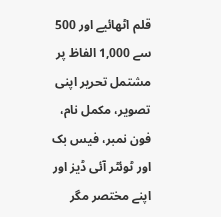قلم اٹھائیے اور 500 سے 1,000 الفاظ پر مشتمل تحریر اپنی تصویر، مکمل نام، فون نمبر، فیس بک اور ٹوئٹر آئی ڈیز اور اپنے مختصر مگر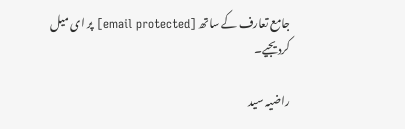جامع تعارف کے ساتھ [email protected] پر ای میل کردیجیے۔

راضیہ سید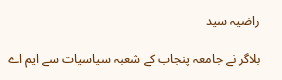راضیہ سید

بلاگر نے جامعہ پنجاب کے شعبہ سیاسیات سے ایم اے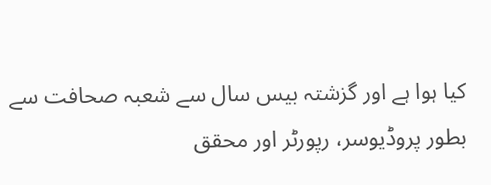کیا ہوا ہے اور گزشتہ بیس سال سے شعبہ صحافت سے بطور پروڈیوسر، رپورٹر اور محقق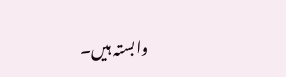وابستہ ہیں۔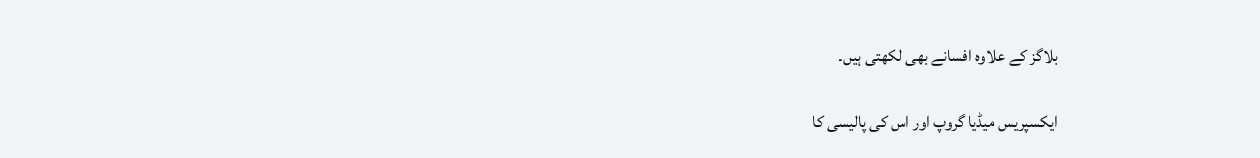بلاگز کے علاوہ افسانے بھی لکھتی ہیں۔

ایکسپریس میڈیا گروپ اور اس کی پالیسی کا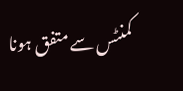کمنٹس سے متفق ہونا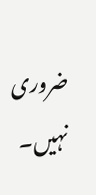ضروری نہیں۔